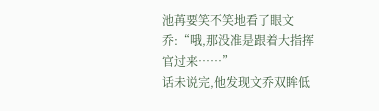池苒要笑不笑地看了眼文乔:“哦,那没准是跟着大指挥官过来……”
话未说完,他发现文乔双眸低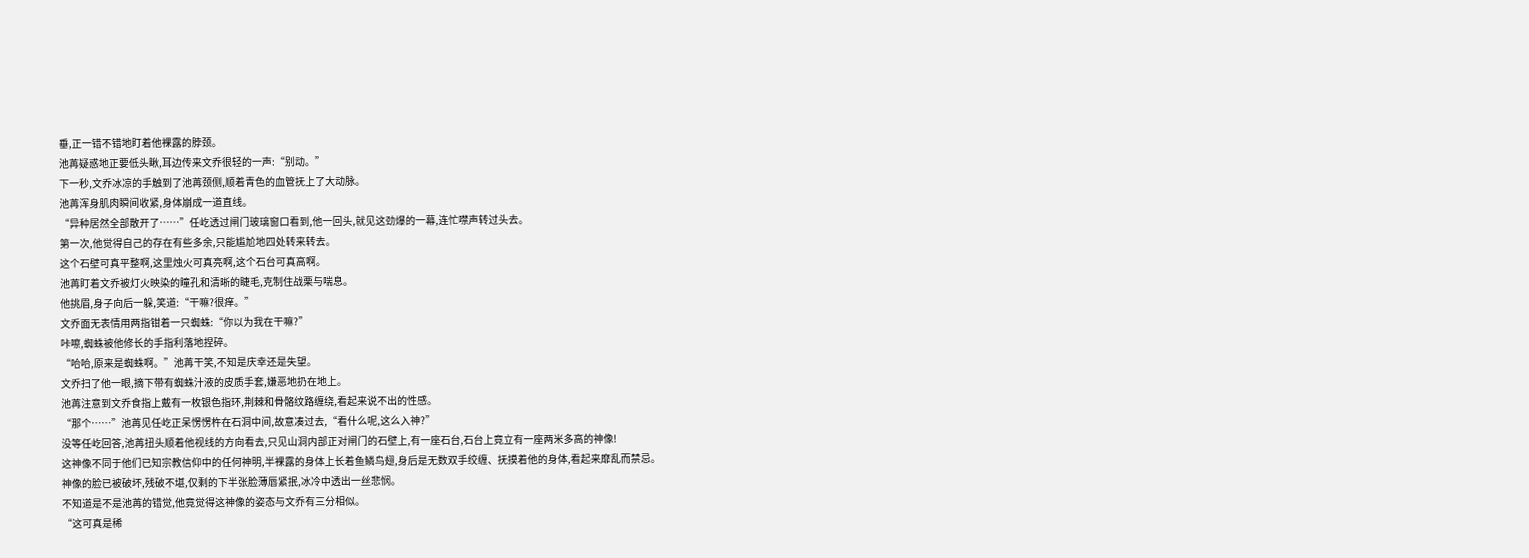垂,正一错不错地盯着他裸露的脖颈。
池苒疑惑地正要低头瞅,耳边传来文乔很轻的一声:“别动。”
下一秒,文乔冰凉的手触到了池苒颈侧,顺着青色的血管抚上了大动脉。
池苒浑身肌肉瞬间收紧,身体崩成一道直线。
“异种居然全部散开了……”任屹透过闸门玻璃窗口看到,他一回头,就见这劲爆的一幕,连忙噤声转过头去。
第一次,他觉得自己的存在有些多余,只能尴尬地四处转来转去。
这个石壁可真平整啊,这里烛火可真亮啊,这个石台可真高啊。
池苒盯着文乔被灯火映染的瞳孔和清晰的睫毛,克制住战栗与喘息。
他挑眉,身子向后一躲,笑道:“干嘛?很痒。”
文乔面无表情用两指钳着一只蜘蛛:“你以为我在干嘛?”
咔嚓,蜘蛛被他修长的手指利落地捏碎。
“哈哈,原来是蜘蛛啊。”池苒干笑,不知是庆幸还是失望。
文乔扫了他一眼,摘下带有蜘蛛汁液的皮质手套,嫌恶地扔在地上。
池苒注意到文乔食指上戴有一枚银色指环,荆棘和骨骼纹路缠绕,看起来说不出的性感。
“那个……”池苒见任屹正呆愣愣杵在石洞中间,故意凑过去,“看什么呢,这么入神?”
没等任屹回答,池苒扭头顺着他视线的方向看去,只见山洞内部正对闸门的石壁上,有一座石台,石台上竟立有一座两米多高的神像!
这神像不同于他们已知宗教信仰中的任何神明,半裸露的身体上长着鱼鳞鸟翅,身后是无数双手绞缠、抚摸着他的身体,看起来靡乱而禁忌。
神像的脸已被破坏,残破不堪,仅剩的下半张脸薄唇紧抿,冰冷中透出一丝悲悯。
不知道是不是池苒的错觉,他竟觉得这神像的姿态与文乔有三分相似。
“这可真是稀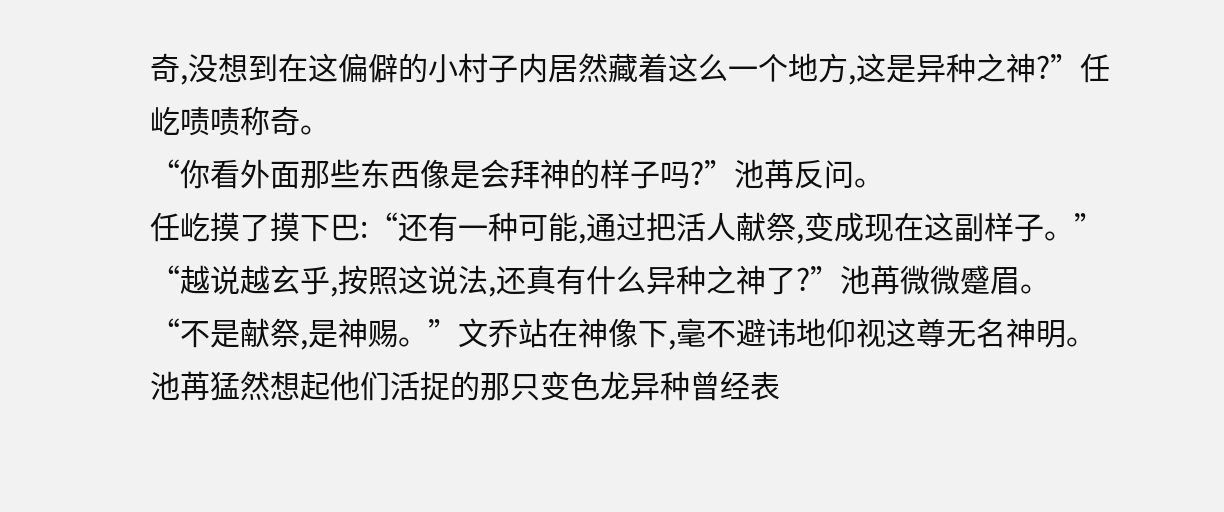奇,没想到在这偏僻的小村子内居然藏着这么一个地方,这是异种之神?”任屹啧啧称奇。
“你看外面那些东西像是会拜神的样子吗?”池苒反问。
任屹摸了摸下巴:“还有一种可能,通过把活人献祭,变成现在这副样子。”
“越说越玄乎,按照这说法,还真有什么异种之神了?”池苒微微蹙眉。
“不是献祭,是神赐。”文乔站在神像下,毫不避讳地仰视这尊无名神明。
池苒猛然想起他们活捉的那只变色龙异种曾经表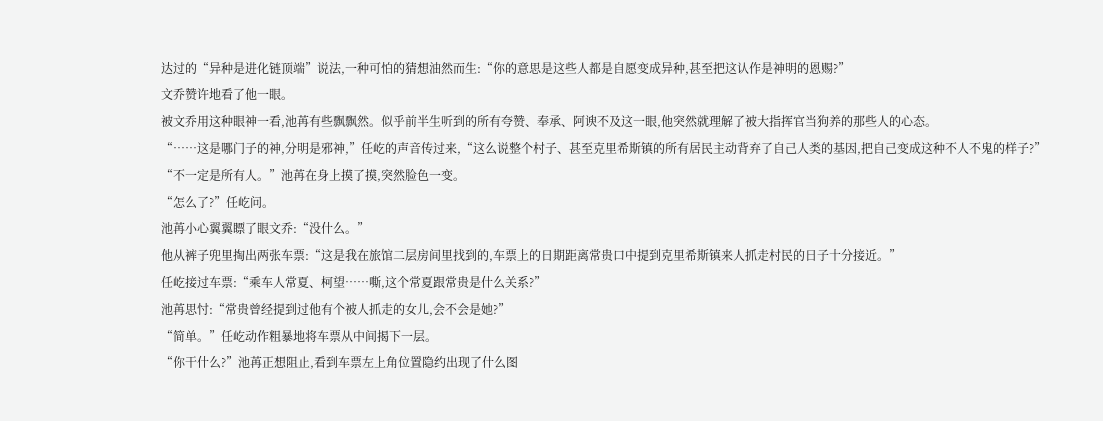达过的“异种是进化链顶端”说法,一种可怕的猜想油然而生:“你的意思是这些人都是自愿变成异种,甚至把这认作是神明的恩赐?”
文乔赞许地看了他一眼。
被文乔用这种眼神一看,池苒有些飘飘然。似乎前半生听到的所有夸赞、奉承、阿谀不及这一眼,他突然就理解了被大指挥官当狗养的那些人的心态。
“……这是哪门子的神,分明是邪神,”任屹的声音传过来,“这么说整个村子、甚至克里希斯镇的所有居民主动背弃了自己人类的基因,把自己变成这种不人不鬼的样子?”
“不一定是所有人。”池苒在身上摸了摸,突然脸色一变。
“怎么了?”任屹问。
池苒小心翼翼瞟了眼文乔:“没什么。”
他从裤子兜里掏出两张车票:“这是我在旅馆二层房间里找到的,车票上的日期距离常贵口中提到克里希斯镇来人抓走村民的日子十分接近。”
任屹接过车票:“乘车人常夏、柯望……嘶,这个常夏跟常贵是什么关系?”
池苒思忖:“常贵曾经提到过他有个被人抓走的女儿,会不会是她?”
“简单。”任屹动作粗暴地将车票从中间揭下一层。
“你干什么?”池苒正想阻止,看到车票左上角位置隐约出现了什么图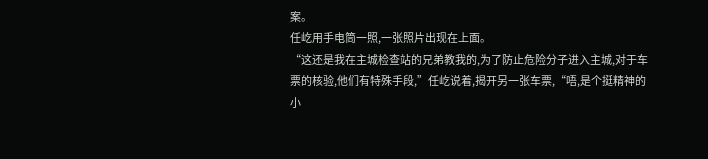案。
任屹用手电筒一照,一张照片出现在上面。
“这还是我在主城检查站的兄弟教我的,为了防止危险分子进入主城,对于车票的核验,他们有特殊手段,”任屹说着,揭开另一张车票,“唔,是个挺精神的小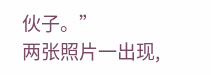伙子。”
两张照片一出现,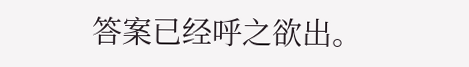答案已经呼之欲出。